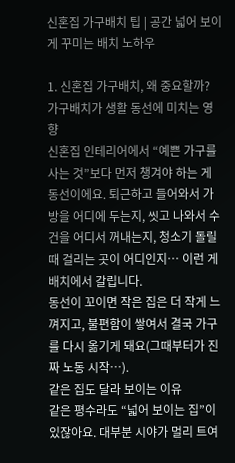신혼집 가구배치 팁 | 공간 넓어 보이게 꾸미는 배치 노하우

1. 신혼집 가구배치, 왜 중요할까?
가구배치가 생활 동선에 미치는 영향
신혼집 인테리어에서 “예쁜 가구를 사는 것”보다 먼저 챙겨야 하는 게 동선이에요. 퇴근하고 들어와서 가방을 어디에 두는지, 씻고 나와서 수건을 어디서 꺼내는지, 청소기 돌릴 때 걸리는 곳이 어디인지… 이런 게 배치에서 갈립니다.
동선이 꼬이면 작은 집은 더 작게 느껴지고, 불편함이 쌓여서 결국 가구를 다시 옮기게 돼요(그때부터가 진짜 노동 시작…).
같은 집도 달라 보이는 이유
같은 평수라도 “넓어 보이는 집”이 있잖아요. 대부분 시야가 멀리 트여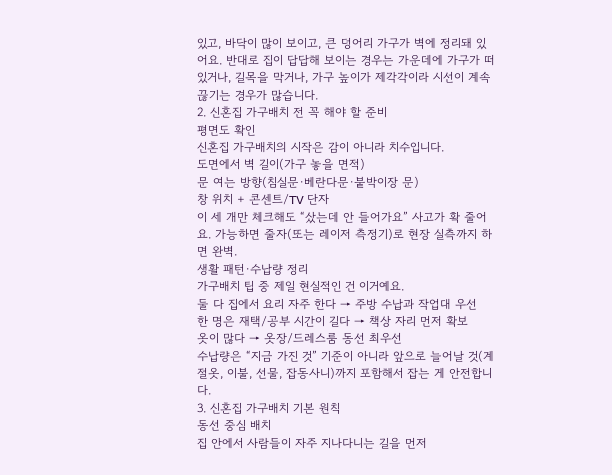있고, 바닥이 많이 보이고, 큰 덩어리 가구가 벽에 정리돼 있어요. 반대로 집이 답답해 보이는 경우는 가운데에 가구가 떠 있거나, 길목을 막거나, 가구 높이가 제각각이라 시선이 계속 끊기는 경우가 많습니다.
2. 신혼집 가구배치 전 꼭 해야 할 준비
평면도 확인
신혼집 가구배치의 시작은 감이 아니라 치수입니다.
도면에서 벽 길이(가구 놓을 면적)
문 여는 방향(침실문·베란다문·붙박이장 문)
창 위치 + 콘센트/TV 단자
이 세 개만 체크해도 “샀는데 안 들어가요” 사고가 확 줄어요. 가능하면 줄자(또는 레이저 측정기)로 현장 실측까지 하면 완벽.
생활 패턴·수납량 정리
가구배치 팁 중 제일 현실적인 건 이거예요.
둘 다 집에서 요리 자주 한다 → 주방 수납과 작업대 우선
한 명은 재택/공부 시간이 길다 → 책상 자리 먼저 확보
옷이 많다 → 옷장/드레스룸 동선 최우선
수납량은 “지금 가진 것” 기준이 아니라 앞으로 늘어날 것(계절옷, 이불, 선물, 잡동사니)까지 포함해서 잡는 게 안전합니다.
3. 신혼집 가구배치 기본 원칙
동선 중심 배치
집 안에서 사람들이 자주 지나다니는 길을 먼저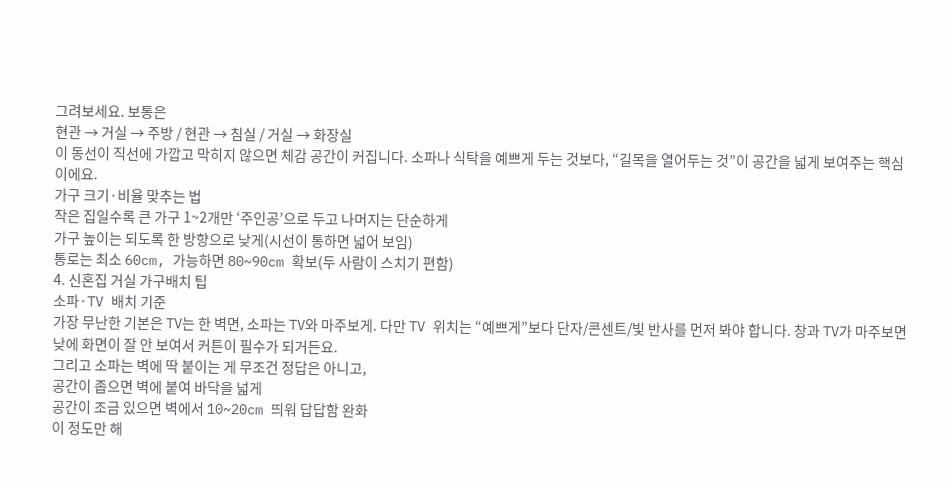그려보세요. 보통은
현관 → 거실 → 주방 / 현관 → 침실 / 거실 → 화장실
이 동선이 직선에 가깝고 막히지 않으면 체감 공간이 커집니다. 소파나 식탁을 예쁘게 두는 것보다, “길목을 열어두는 것”이 공간을 넓게 보여주는 핵심이에요.
가구 크기·비율 맞추는 법
작은 집일수록 큰 가구 1~2개만 ‘주인공’으로 두고 나머지는 단순하게
가구 높이는 되도록 한 방향으로 낮게(시선이 통하면 넓어 보임)
통로는 최소 60cm, 가능하면 80~90cm 확보(두 사람이 스치기 편함)
4. 신혼집 거실 가구배치 팁
소파·TV 배치 기준
가장 무난한 기본은 TV는 한 벽면, 소파는 TV와 마주보게. 다만 TV 위치는 “예쁘게”보다 단자/콘센트/빛 반사를 먼저 봐야 합니다. 창과 TV가 마주보면 낮에 화면이 잘 안 보여서 커튼이 필수가 되거든요.
그리고 소파는 벽에 딱 붙이는 게 무조건 정답은 아니고,
공간이 좁으면 벽에 붙여 바닥을 넓게
공간이 조금 있으면 벽에서 10~20cm 띄워 답답함 완화
이 정도만 해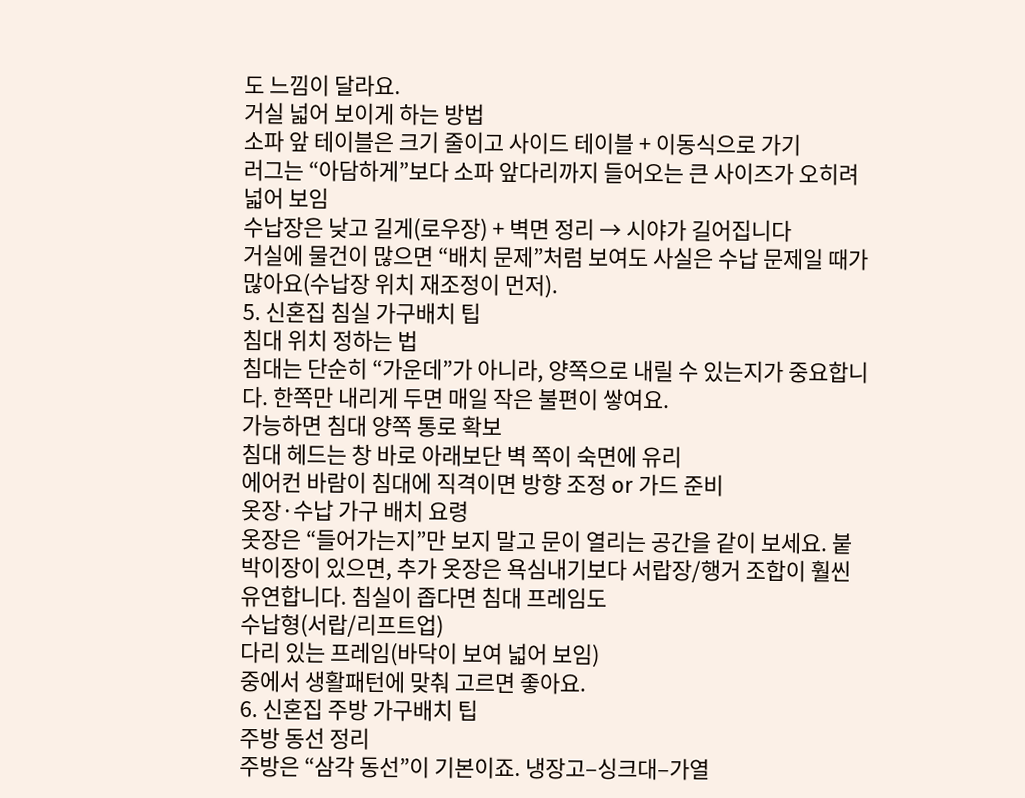도 느낌이 달라요.
거실 넓어 보이게 하는 방법
소파 앞 테이블은 크기 줄이고 사이드 테이블 + 이동식으로 가기
러그는 “아담하게”보다 소파 앞다리까지 들어오는 큰 사이즈가 오히려 넓어 보임
수납장은 낮고 길게(로우장) + 벽면 정리 → 시야가 길어집니다
거실에 물건이 많으면 “배치 문제”처럼 보여도 사실은 수납 문제일 때가 많아요(수납장 위치 재조정이 먼저).
5. 신혼집 침실 가구배치 팁
침대 위치 정하는 법
침대는 단순히 “가운데”가 아니라, 양쪽으로 내릴 수 있는지가 중요합니다. 한쪽만 내리게 두면 매일 작은 불편이 쌓여요.
가능하면 침대 양쪽 통로 확보
침대 헤드는 창 바로 아래보단 벽 쪽이 숙면에 유리
에어컨 바람이 침대에 직격이면 방향 조정 or 가드 준비
옷장·수납 가구 배치 요령
옷장은 “들어가는지”만 보지 말고 문이 열리는 공간을 같이 보세요. 붙박이장이 있으면, 추가 옷장은 욕심내기보다 서랍장/행거 조합이 훨씬 유연합니다. 침실이 좁다면 침대 프레임도
수납형(서랍/리프트업)
다리 있는 프레임(바닥이 보여 넓어 보임)
중에서 생활패턴에 맞춰 고르면 좋아요.
6. 신혼집 주방 가구배치 팁
주방 동선 정리
주방은 “삼각 동선”이 기본이죠. 냉장고–싱크대–가열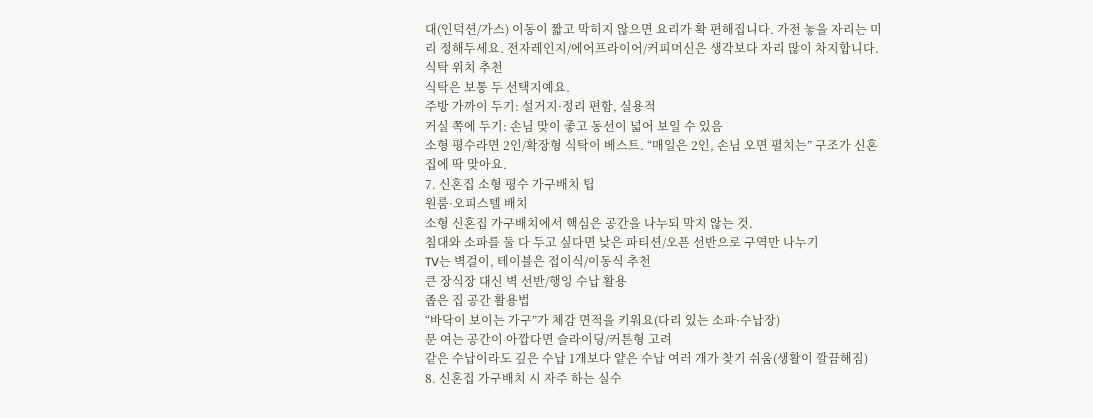대(인덕션/가스) 이동이 짧고 막히지 않으면 요리가 확 편해집니다. 가전 놓을 자리는 미리 정해두세요. 전자레인지/에어프라이어/커피머신은 생각보다 자리 많이 차지합니다.
식탁 위치 추천
식탁은 보통 두 선택지예요.
주방 가까이 두기: 설거지·정리 편함, 실용적
거실 쪽에 두기: 손님 맞이 좋고 동선이 넓어 보일 수 있음
소형 평수라면 2인/확장형 식탁이 베스트. “매일은 2인, 손님 오면 펼치는” 구조가 신혼집에 딱 맞아요.
7. 신혼집 소형 평수 가구배치 팁
원룸·오피스텔 배치
소형 신혼집 가구배치에서 핵심은 공간을 나누되 막지 않는 것.
침대와 소파를 둘 다 두고 싶다면 낮은 파티션/오픈 선반으로 구역만 나누기
TV는 벽걸이, 테이블은 접이식/이동식 추천
큰 장식장 대신 벽 선반/행잉 수납 활용
좁은 집 공간 활용법
“바닥이 보이는 가구”가 체감 면적을 키워요(다리 있는 소파·수납장)
문 여는 공간이 아깝다면 슬라이딩/커튼형 고려
같은 수납이라도 깊은 수납 1개보다 얕은 수납 여러 개가 찾기 쉬움(생활이 깔끔해짐)
8. 신혼집 가구배치 시 자주 하는 실수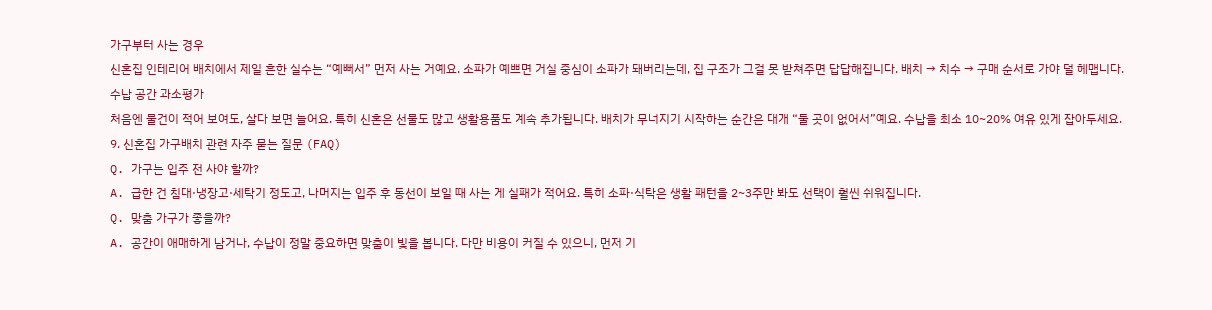가구부터 사는 경우
신혼집 인테리어 배치에서 제일 흔한 실수는 “예뻐서” 먼저 사는 거예요. 소파가 예쁘면 거실 중심이 소파가 돼버리는데, 집 구조가 그걸 못 받쳐주면 답답해집니다. 배치 → 치수 → 구매 순서로 가야 덜 헤맵니다.
수납 공간 과소평가
처음엔 물건이 적어 보여도, 살다 보면 늘어요. 특히 신혼은 선물도 많고 생활용품도 계속 추가됩니다. 배치가 무너지기 시작하는 순간은 대개 “둘 곳이 없어서”예요. 수납을 최소 10~20% 여유 있게 잡아두세요.
9. 신혼집 가구배치 관련 자주 묻는 질문 (FAQ)
Q. 가구는 입주 전 사야 할까?
A. 급한 건 침대·냉장고·세탁기 정도고, 나머지는 입주 후 동선이 보일 때 사는 게 실패가 적어요. 특히 소파·식탁은 생활 패턴을 2~3주만 봐도 선택이 훨씬 쉬워집니다.
Q. 맞춤 가구가 좋을까?
A. 공간이 애매하게 남거나, 수납이 정말 중요하면 맞춤이 빛을 봅니다. 다만 비용이 커질 수 있으니, 먼저 기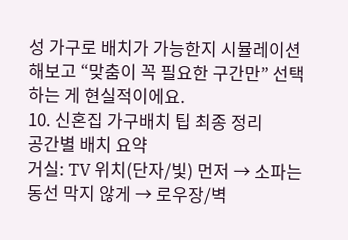성 가구로 배치가 가능한지 시뮬레이션해보고 “맞춤이 꼭 필요한 구간만” 선택하는 게 현실적이에요.
10. 신혼집 가구배치 팁 최종 정리
공간별 배치 요약
거실: TV 위치(단자/빛) 먼저 → 소파는 동선 막지 않게 → 로우장/벽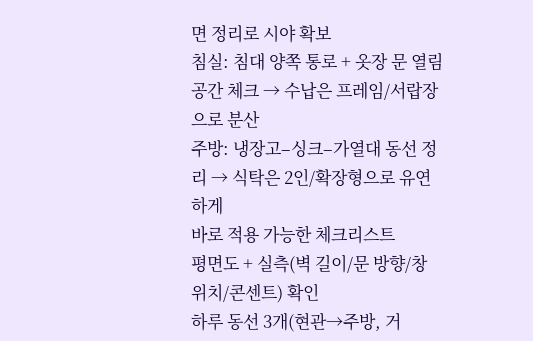면 정리로 시야 확보
침실: 침대 양쪽 통로 + 옷장 문 열림 공간 체크 → 수납은 프레임/서랍장으로 분산
주방: 냉장고–싱크–가열대 동선 정리 → 식탁은 2인/확장형으로 유연하게
바로 적용 가능한 체크리스트
평면도 + 실측(벽 길이/문 방향/창 위치/콘센트) 확인
하루 동선 3개(현관→주방, 거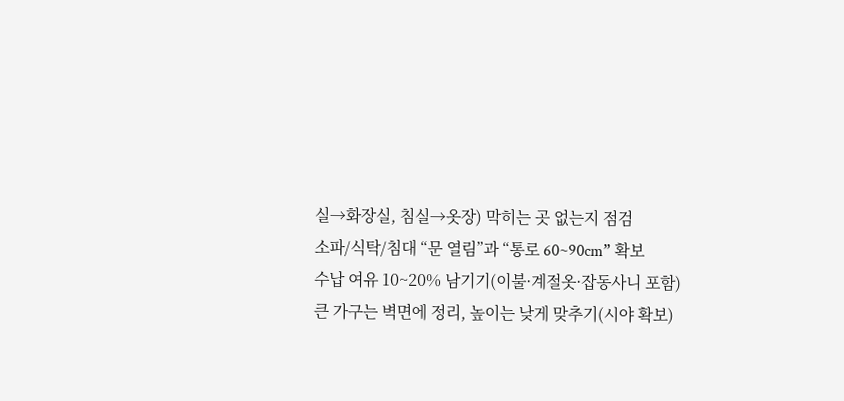실→화장실, 침실→옷장) 막히는 곳 없는지 점검
소파/식탁/침대 “문 열림”과 “통로 60~90cm” 확보
수납 여유 10~20% 남기기(이불·계절옷·잡동사니 포함)
큰 가구는 벽면에 정리, 높이는 낮게 맞추기(시야 확보)